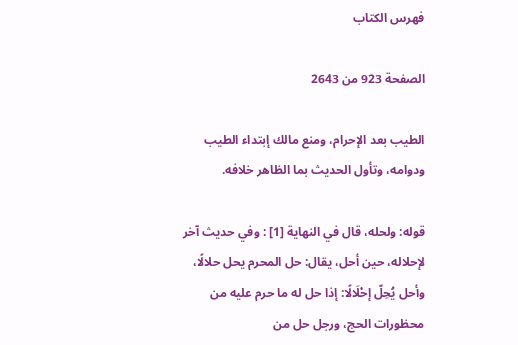فهرس الكتاب

الصفحة 923 من 2643

الطيب بعد الإحرام، ومنع مالك إبتداء الطيب ودوامه، وتأول الحديث بما الظاهر خلافه.

قوله: ولحله، قال في النهاية [1] : وفي حديث آخر لإحلاله، حين أحل، يقال: حل المحرم يحل حلالًا، وأحل يُحِلّ إحْلَالًا: إذا حل له ما حرم عليه من محظورات الحج، ورجل حل من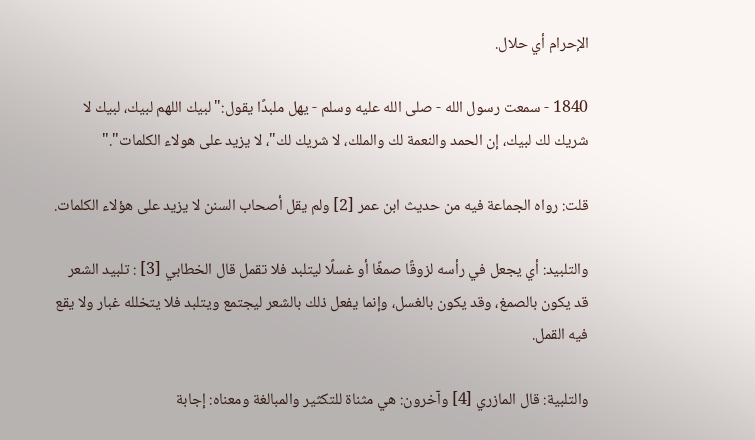الإحرام أي حلال.

1840 - سمعت رسول الله - صلى الله عليه وسلم - يهل ملبدًا يقول:"لبيك اللهم لبيك، لبيك لا شريك لك لبيك، إن الحمد والنعمة لك والملك، لا شريك لك"، لا يزيد على هولاء الكلمات"."

قلت: رواه الجماعة فيه من حديث ابن عمر [2] ولم يقل أصحاب السنن لا يزيد على هؤلاء الكلمات.

والتلبيد: أي يجعل في رأسه لزوقًا صمغًا أو غسلًا ليتلبد فلا تقمل قال الخطابي [3] : تلبيد الشعر قد يكون بالصمغ، وقد يكون بالغسل، وإنما يفعل ذلك بالشعر ليجتمع ويتلبد فلا يتخلله غبار ولا يقع فيه القمل.

والتلبية: قال المازري [4] وآخرون: هي مثناة للتكثير والمبالغة ومعناه: إجابة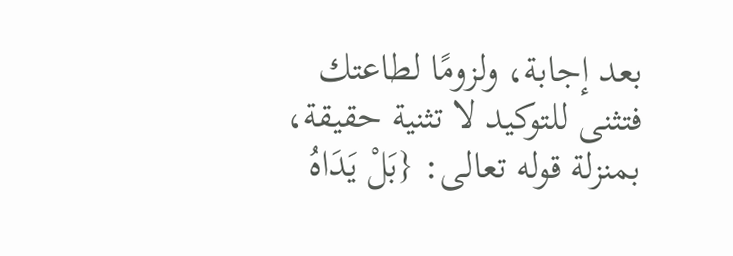بعد إجابة، ولزومًا لطاعتك فتثنى للتوكيد لا تثنية حقيقة، بمنزلة قوله تعالى: {بَلْ يَدَاهُ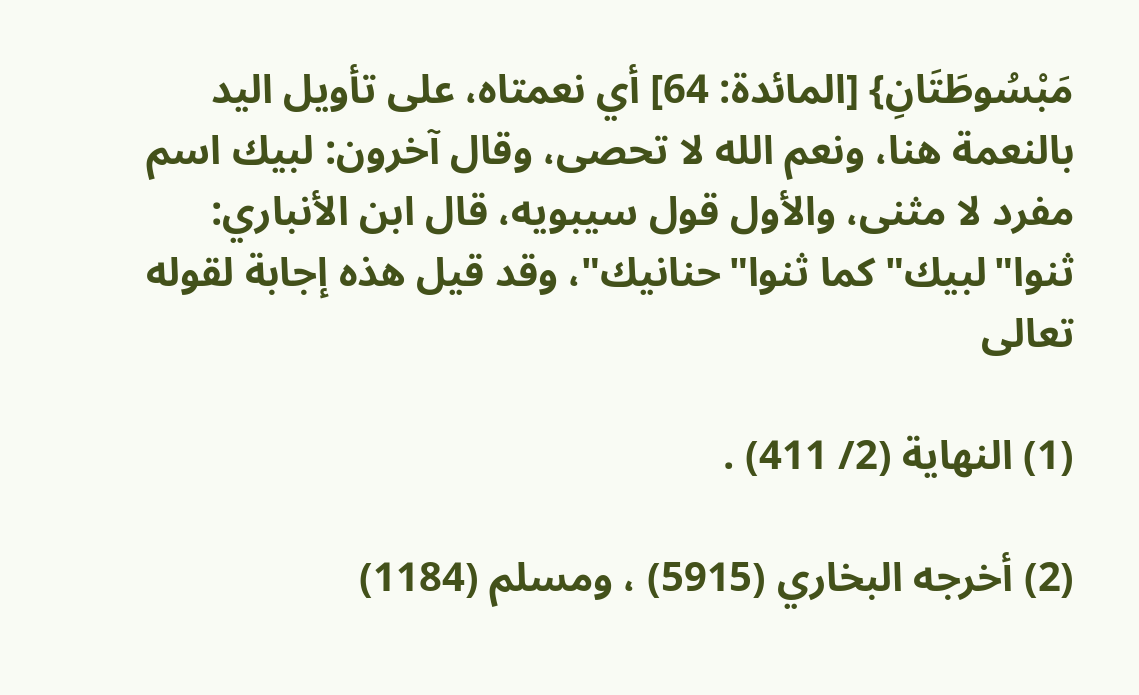مَبْسُوطَتَانِ} [المائدة: 64] أي نعمتاه، على تأويل اليد بالنعمة هنا، ونعم الله لا تحصى، وقال آخرون: لبيك اسم مفرد لا مثنى، والأول قول سيبويه، قال ابن الأنباري: ثنوا"لبيك"كما ثنوا"حنانيك"، وقد قيل هذه إجابة لقوله تعالى

(1) النهاية (2/ 411) .

(2) أخرجه البخاري (5915) ، ومسلم (1184)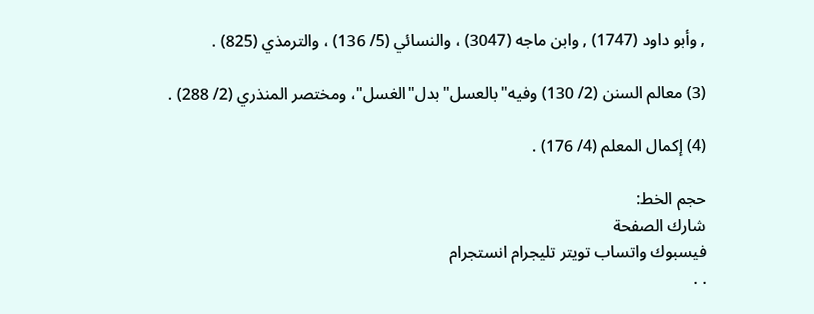, وأبو داود (1747) , وابن ماجه (3047) ، والنسائي (5/ 136) ، والترمذي (825) .

(3) معالم السنن (2/ 130) وفيه"بالعسل"بدل"الغسل"، ومختصر المنذري (2/ 288) .

(4) إكمال المعلم (4/ 176) .

حجم الخط:
شارك الصفحة
فيسبوك واتساب تويتر تليجرام انستجرام
. .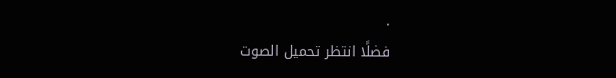.
فضلًا انتظر تحميل الصوت